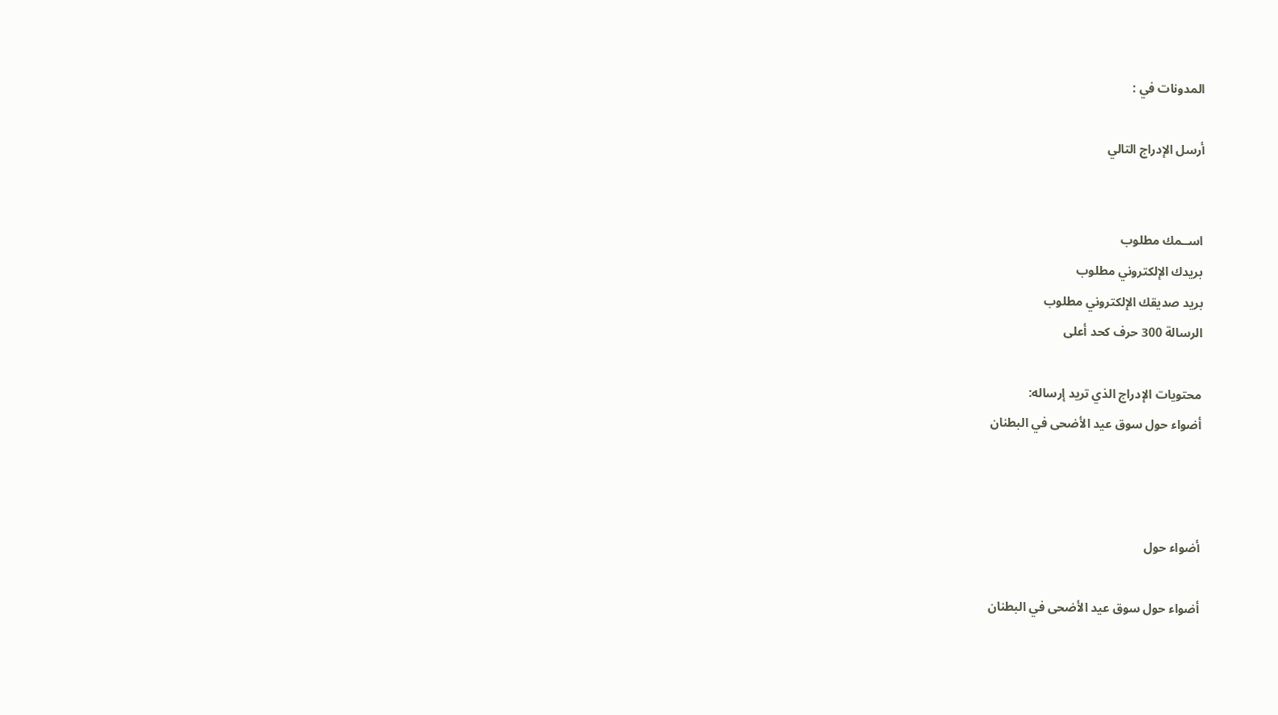المدونات في :

أرسل الإدراج التالي


اســمك مطلوب
بريدك الإلكتروني مطلوب
بريد صديقك الإلكتروني مطلوب
الرسالة 300 حرف كحد أعلى

محتويات الإدراج الذي تريد إرساله:
أضواء حول سوق عيد الأضحى في البطنان



أضواء حول

أضواء حول سوق عيد الأضحى في البطنان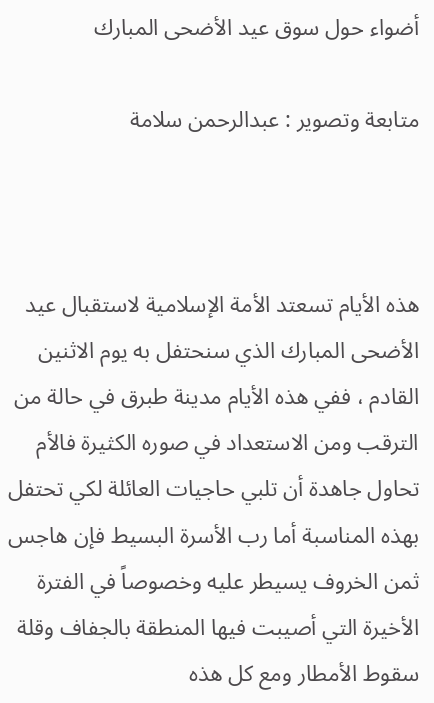أضواء حول سوق عيد الأضحى المبارك

متابعة وتصوير : عبدالرحمن سلامة



هذه الأيام تسعتد الأمة الإسلامية لاستقبال عيد الأضحى المبارك الذي سنحتفل به يوم الاثنين القادم ، ففي هذه الأيام مدينة طبرق في حالة من الترقب ومن الاستعداد في صوره الكثيرة فالأم تحاول جاهدة أن تلبي حاجيات العائلة لكي تحتفل بهذه المناسبة أما رب الأسرة البسيط فإن هاجس ثمن الخروف يسيطر عليه وخصوصاً في الفترة الأخيرة التي أصيبت فيها المنطقة بالجفاف وقلة سقوط الأمطار ومع كل هذه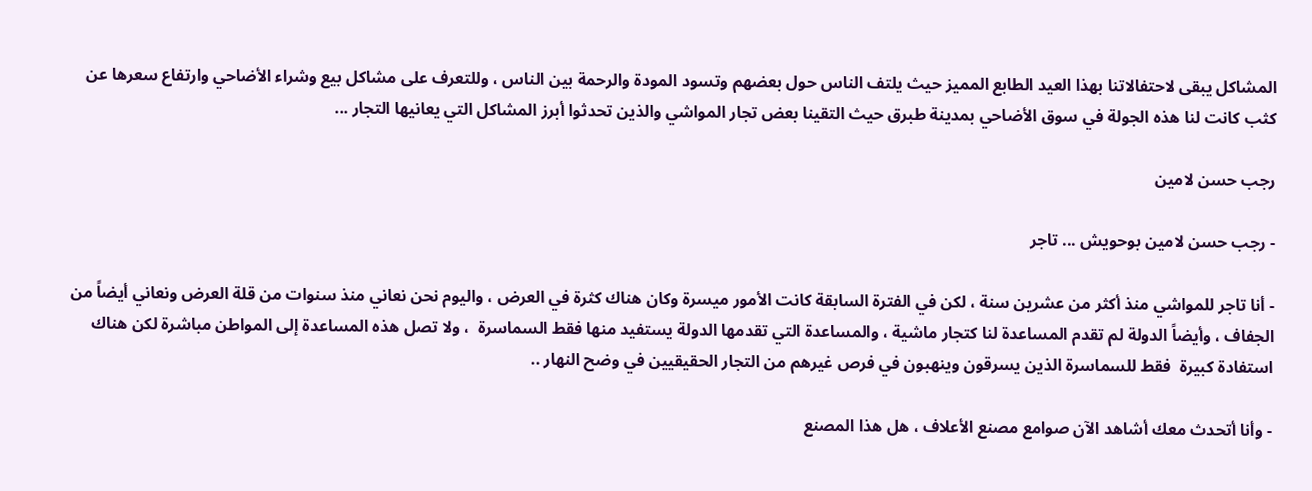المشاكل يبقى لاحتفالاتنا بهذا العيد الطابع المميز حيث يلتف الناس حول بعضهم وتسود المودة والرحمة بين الناس ، وللتعرف على مشاكل بيع وشراء الأضاحي وارتفاع سعرها عن كثب كانت لنا هذه الجولة في سوق الأضاحي بمدينة طبرق حيث التقينا بعض تجار المواشي والذين تحدثوا أبرز المشاكل التي يعانيها التجار ...

رجب حسن لامين

- رجب حسن لامين بوحويش ... تاجر

- أنا تاجر للمواشي منذ أكثر من عشرين سنة ، لكن في الفترة السابقة كانت الأمور ميسرة وكان هناك كثرة في العرض ، واليوم نحن نعاني منذ سنوات من قلة العرض ونعاني أيضاً من الجفاف ، وأيضاً الدولة لم تقدم المساعدة لنا كتجار ماشية ، والمساعدة التي تقدمها الدولة يستفيد منها فقط السماسرة  ، ولا تصل هذه المساعدة إلى المواطن مباشرة لكن هناك استفادة كبيرة  فقط للسماسرة الذين يسرقون وينهبون في فرص غيرهم من التجار الحقيقيين في وضح النهار ..

- وأنا أتحدث معك أشاهد الآن صوامع مصنع الأعلاف ، هل هذا المصنع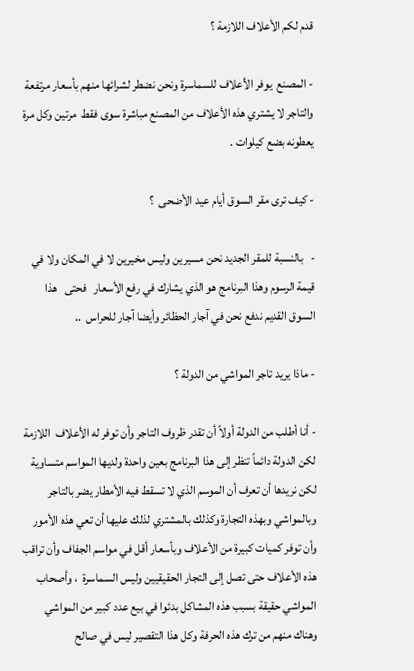قدم لكم الأعلاف اللازمة ؟

- المصنع  يوفر الأعلاف للسماسرة ونحن نضطر لشرائها منهم بأسعار مرتفعة والتاجر لا يشتري هذه الأعلاف من المصنع مباشرة سوى فقط  مرتين وكل مرة يعطونه بضع كيلوات .

- كيف ترى مقر السوق أيام عيد الأضحى  ؟

-   بالنسبة للمقر الجديد نحن مسيرين وليس مخيرين لا في المكان ولا في قيمة الرسوم وهذا البرنامج هو الذي يشارك في رفع الأسعار   فحتى   هذا السوق القديم ندفع نحن في آجار الحظائر وأيضا آجار للحراس  ..

- ماذا يريد تاجر المواشي من الدولة ؟

- أنا أطلب من الدولة أولاً أن تقدر ظروف التاجر وأن توفر له الأعلاف  اللازمة لكن الدولة دائماً تنظر إلى هذا البرنامج بعين واحدة ولديها المواسم متساوية لكن نريدها أن تعرف أن الموسم الذي لا تسقط فيه الأمطار يضر بالتاجر وبالمواشي وبهذه التجارة وكذلك بالمشتري لذلك عليها أن تعي هذه الأمور وأن توفر كميات كبيرة من الأعلاف وبأسعار أقل في مواسم الجفاف وأن تراقب هذه الأعلاف حتى تصل إلى التجار الحقيقيين وليس السماسرة  ، وأصحاب المواشي حقيقة بسبب هذه المشاكل بدئوا في بيع عدد كبير من المواشي وهناك منهم من ترك هذه الحرفة وكل هذا التقصير ليس في صالح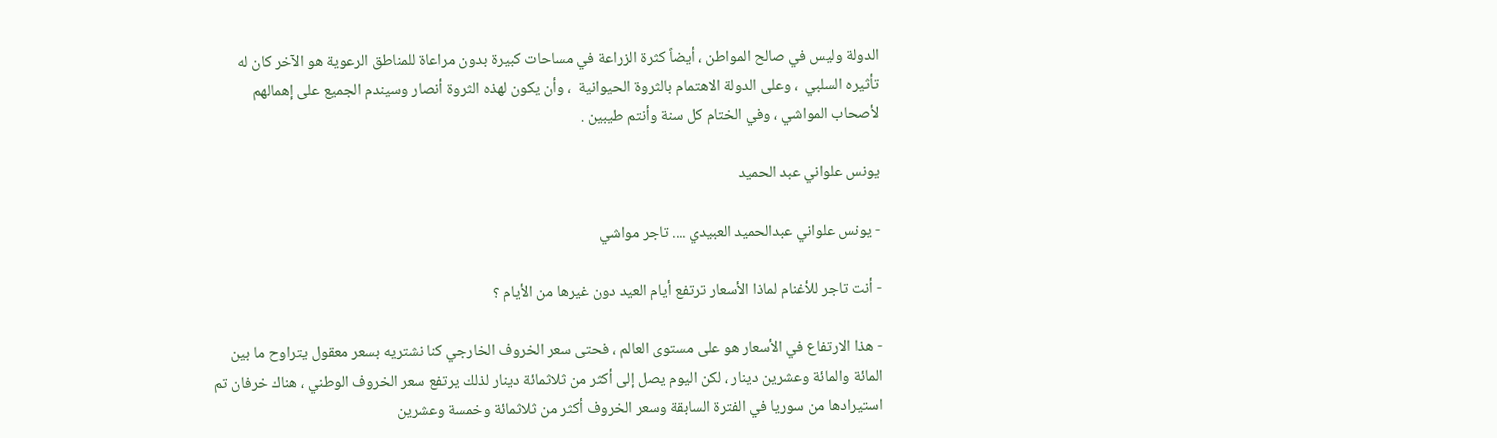الدولة وليس في صالح المواطن ، أيضاً كثرة الزراعة في مساحات كبيرة بدون مراعاة للمناطق الرعوية هو الآخر كان له تأثيره السلبي  ، وعلى الدولة الاهتمام بالثروة الحيوانية  ، وأن يكون لهذه الثروة أنصار وسيندم الجميع على إهمالهم لأصحاب المواشي ، وفي الختام كل سنة وأنتم طيبين .

يونس علواني عبد الحميد

- يونس علواني عبدالحميد العبيدي .... تاجر مواشي

- أنت تاجر للأغنام لماذا الأسعار ترتفع أيام العيد دون غيرها من الأيام ؟

- هذا الارتفاع في الأسعار هو على مستوى العالم ، فحتى سعر الخروف الخارجي كنا نشتريه بسعر معقول يتراوح ما بين المائة والمائة وعشرين دينار ، لكن اليوم يصل إلى أكثر من ثلاثمائة دينار لذلك يرتفع سعر الخروف الوطني ، هناك خرفان تم استيرادها من سوريا في الفترة السابقة وسعر الخروف أكثر من ثلاثمائة وخمسة وعشرين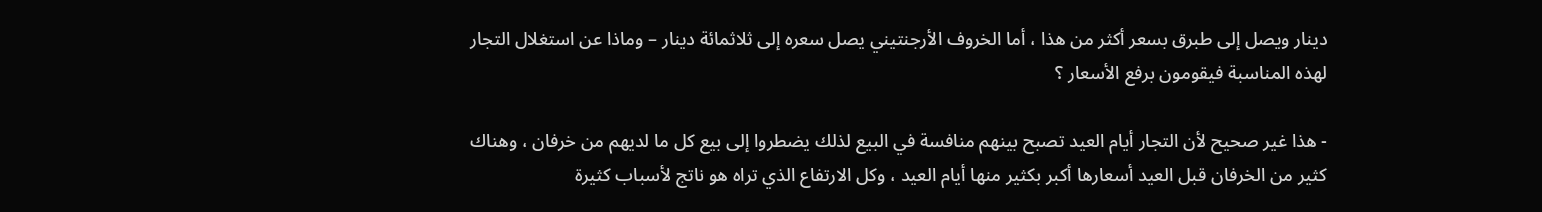دينار ويصل إلى طبرق بسعر أكثر من هذا ، أما الخروف الأرجنتيني يصل سعره إلى ثلاثمائة دينار – وماذا عن استغلال التجار لهذه المناسبة فيقومون برفع الأسعار ؟

- هذا غير صحيح لأن التجار أيام العيد تصبح بينهم منافسة في البيع لذلك يضطروا إلى بيع كل ما لديهم من خرفان ، وهناك كثير من الخرفان قبل العيد أسعارها أكبر بكثير منها أيام العيد ، وكل الارتفاع الذي تراه هو ناتج لأسباب كثيرة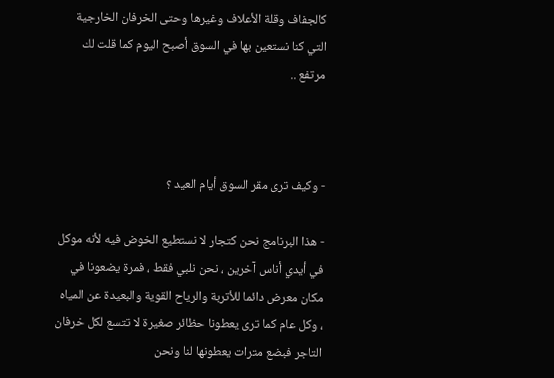كالجفاف وقلة الأعلاف وغيرها وحتى الخرفان الخارجية التي كنا نستعين بها في السوق أصبح اليوم كما قلت لك مرتفع ..



- وكيف ترى مقر السوق أيام العيد ؟

- هذا البرنامج نحن كتجار لا نستطيع الخوض فيه لأنه موكل في أيدي أناس آخرين ، نحن نلبي فقط ، فمرة يضعونا في مكان معرض دائما للأتربة والرياح القوية والبعيدة عن المياه ، وكل عام كما ترى يعطونا حظائر صغيرة لا تتسع لكل خرفان التاجر فبضع مترات يعطونها لنا ونحن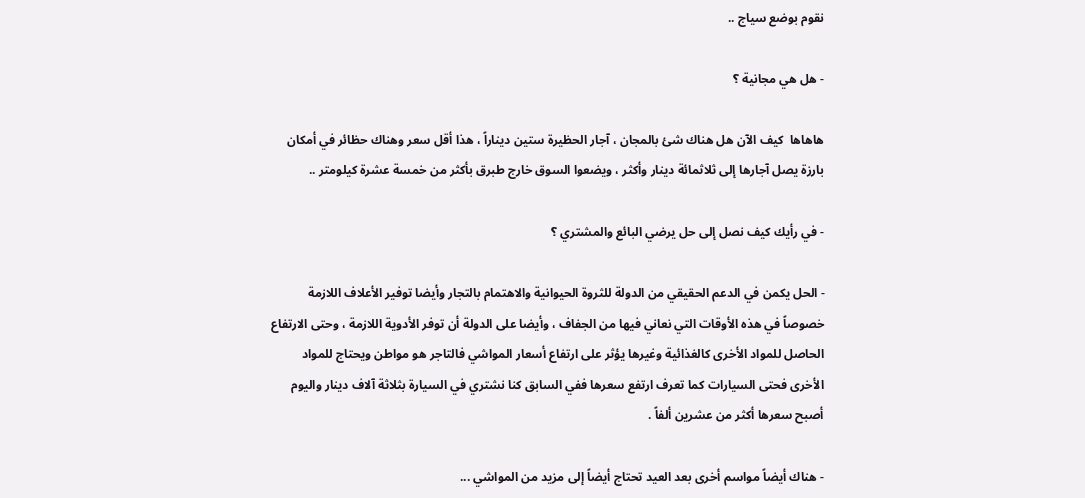نقوم بوضع سياج ..

- هل هي مجانية ؟

هاهاها  كيف الآن هل هناك شئ بالمجان ، آجار الحظيرة ستين ديناراً ، هذا أقل سعر وهناك حظائر في أمكان بارزة يصل آجارها إلى ثلاثمائة دينار وأكثر ، ويضعوا السوق خارج طبرق بأكثر من خمسة عشرة كيلومتر ..

- في رأيك كيف نصل إلى حل يرضي البائع والمشتري ؟

- الحل يكمن في الدعم الحقيقي من الدولة للثروة الحيوانية والاهتمام بالتجار وأيضا توفير الأعلاف اللازمة خصوصاً في هذه الأوقات التي نعاني فيها من الجفاف ، وأيضا على الدولة أن توفر الأدوية اللازمة ، وحتى الارتفاع الحاصل للمواد الأخرى كالغذائية وغيرها يؤثر على ارتفاع أسعار المواشي فالتاجر هو مواطن ويحتاج للمواد الأخرى فحتى السيارات كما تعرف ارتفع سعرها ففي السابق كنا نشتري في السيارة بثلاثة آلاف دينار واليوم أصبح سعرها أكثر من عشرين ألفاً .

- هناك أيضاً مواسم أخرى بعد العيد تحتاج أيضاً إلى مزيد من المواشي ...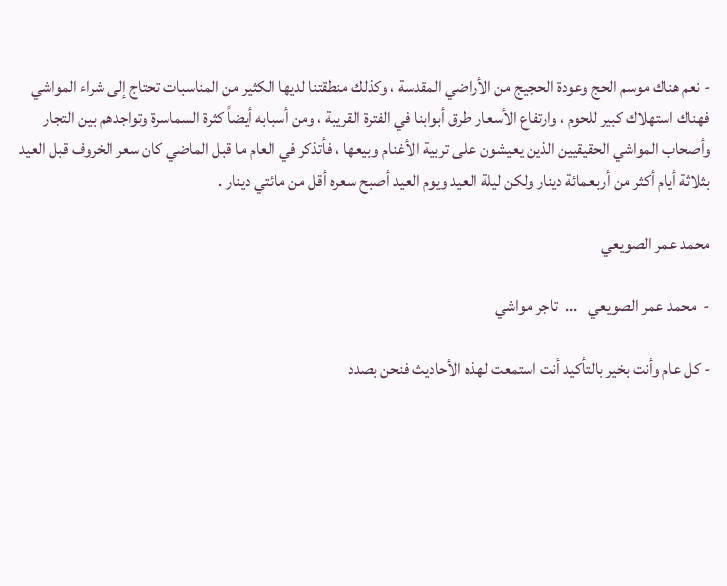- نعم هناك موسم الحج وعودة الحجيج من الأراضي المقدسة ، وكذلك منطقتنا لديها الكثير من المناسبات تحتاج إلى شراء المواشي فهناك استهلاك كبير للحوم ، وارتفاع الأسعار طرق أبوابنا في الفترة القريبة ، ومن أسبابه أيضاً كثرة السماسرة وتواجدهم بين التجار وأصحاب المواشي الحقيقيين الذين يعيشون على تربية الأغنام وبيعها ، فأتذكر في العام ما قبل الماضي كان سعر الخروف قبل العيد بثلاثة أيام أكثر من أربعمائة دينار ولكن ليلة العيد ويوم العيد أصبح سعره أقل من مائتي دينار .

محمد عمر الصويعي

-  محمد عمر الصويعي   ...  تاجر مواشي

- كل عام وأنت بخير بالتأكيد أنت استمعت لهذه الأحاديث فنحن بصدد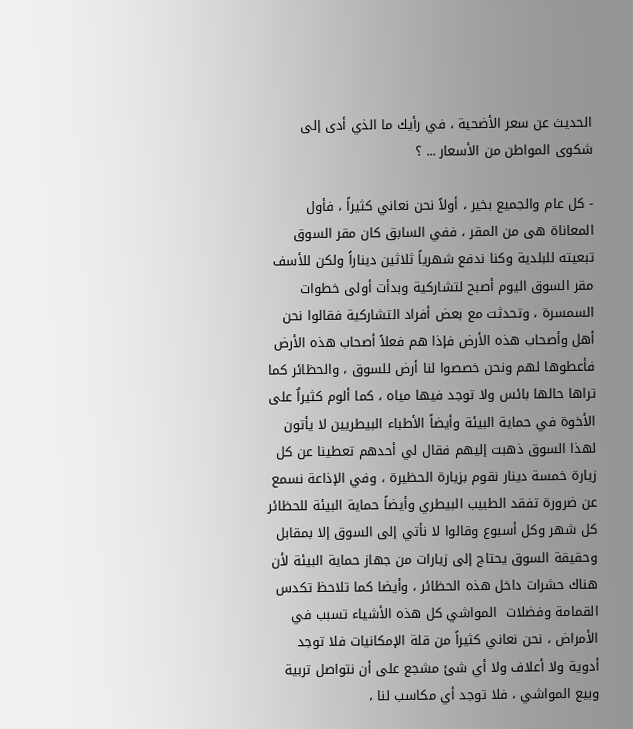الحديث عن سعر الأضحية ، في رأيك ما الذي أدى إلى شكوى المواطن من الأسعار ... ؟

- كل عام والجميع بخير ، أولاً نحن نعاني كثيراً ، فأول المعاناة هى من المقر ، ففي السابق كان مقر السوق تبعيته للبلدية وكنا ندفع شهرياً ثلاثين ديناراً ولكن للأسف مقر السوق اليوم أصبح لتشاركية وبدأت أولى خطوات السمسرة ، وتحدثت مع بعض أفراد التشاركية فقالوا نحن أهل وأصحاب هذه الأرض فإذا هم فعلاً أصحاب هذه الأرض فأعطوها لهم ونحن خصصوا لنا أرض للسوق ، والحظائر كما تراها حالها بائس ولا توجد فيها مياه ، كما ألوم كثيراُ على الأخوة في حماية البيئة وأيضاً الأطباء البيطريين لا يأتون لهذا السوق ذهبت إليهم فقال لي أحدهم تعطينا عن كل زيارة خمسة دينار نقوم بزيارة الحظيرة ، وفي الإذاعة نسمع عن ضرورة تفقد الطبيب البيطري وأيضاً حماية البيئة للحظائر كل شهر وكل أسبوع وقالوا لا نأتي إلى السوق إلا بمقابل وحقيقة السوق يحتاج إلى زيارات من جهاز حماية البيئة لأن هناك حشرات داخل هذه الحظائر ، وأيضا كما تلاحظ تكدس القمامة وفضلات  المواشي كل هذه الأشياء تسبب في الأمراض ، نحن نعاني كثيراً من قلة الإمكانيات فلا توجد أدوية ولا أعلاف ولا أي شئ مشجع على أن نتواصل تربية وبيع المواشي ، فلا توجد أي مكاسب لنا ،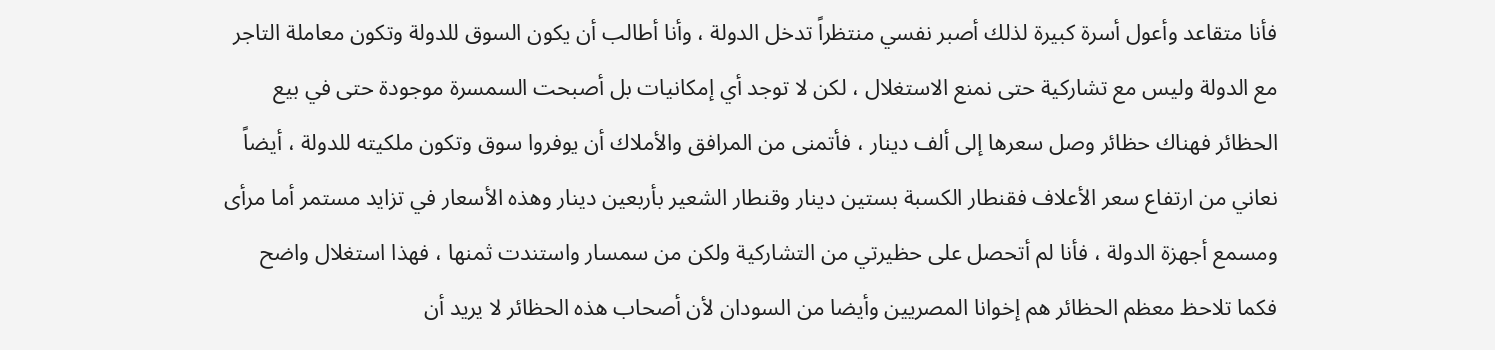فأنا متقاعد وأعول أسرة كبيرة لذلك أصبر نفسي منتظراً تدخل الدولة ، وأنا أطالب أن يكون السوق للدولة وتكون معاملة التاجر مع الدولة وليس مع تشاركية حتى نمنع الاستغلال ، لكن لا توجد أي إمكانيات بل أصبحت السمسرة موجودة حتى في بيع الحظائر فهناك حظائر وصل سعرها إلى ألف دينار ، فأتمنى من المرافق والأملاك أن يوفروا سوق وتكون ملكيته للدولة ، أيضاً نعاني من ارتفاع سعر الأعلاف فقنطار الكسبة بستين دينار وقنطار الشعير بأربعين دينار وهذه الأسعار في تزايد مستمر أما مرأى ومسمع أجهزة الدولة ، فأنا لم أتحصل على حظيرتي من التشاركية ولكن من سمسار واستندت ثمنها ، فهذا استغلال واضح فكما تلاحظ معظم الحظائر هم إخوانا المصريين وأيضا من السودان لأن أصحاب هذه الحظائر لا يريد أن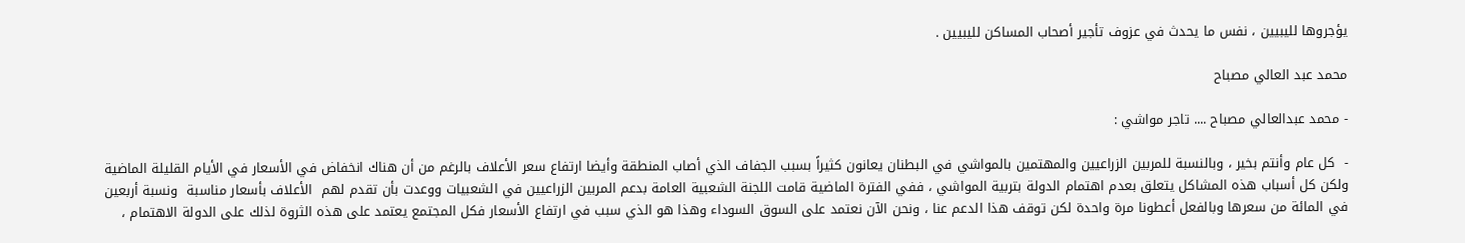يؤجروها لليبيين ، نفس ما يحدث في عزوف تأجير أصحاب المساكن لليبيين .

محمد عبد العالي مصباح

- محمد عبدالعالي مصباح .... تاجر مواشي :

-  كل عام وأنتم بخير ، وبالنسبة للمربين الزراعيين والمهتمين بالمواشي في البطنان يعانون كثيراً بسبب الجفاف الذي أصاب المنطقة وأيضا ارتفاع سعر الأعلاف بالرغم من أن هناك انخفاض في الأسعار في الأيام القليلة الماضية  ولكن كل أسباب هذه المشاكل يتعلق بعدم اهتمام الدولة بتربية المواشي ، ففي الفترة الماضية قامت اللجنة الشعبية العامة بدعم المربين الزراعيين في الشعبيات ووعدت بأن تقدم لهم  الأعلاف بأسعار مناسبة  ونسبة أربعين في المائة من سعرها وبالفعل أعطونا مرة واحدة لكن توقف هذا الدعم عنا ، ونحن الآن نعتمد على السوق السوداء وهذا هو الذي سبب في ارتفاع الأسعار فكل المجتمع يعتمد على هذه الثروة لذلك على الدولة الاهتمام ،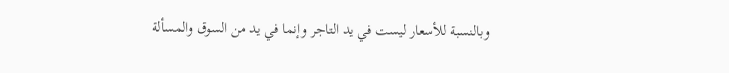وبالنسبة للأسعار ليست في يد التاجر وإنما في يد من السوق والمسألة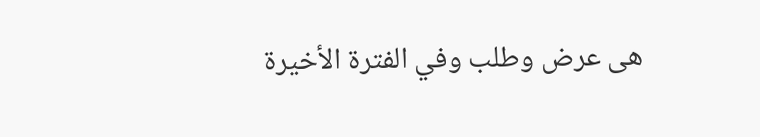هى عرض وطلب وفي الفترة الأخيرة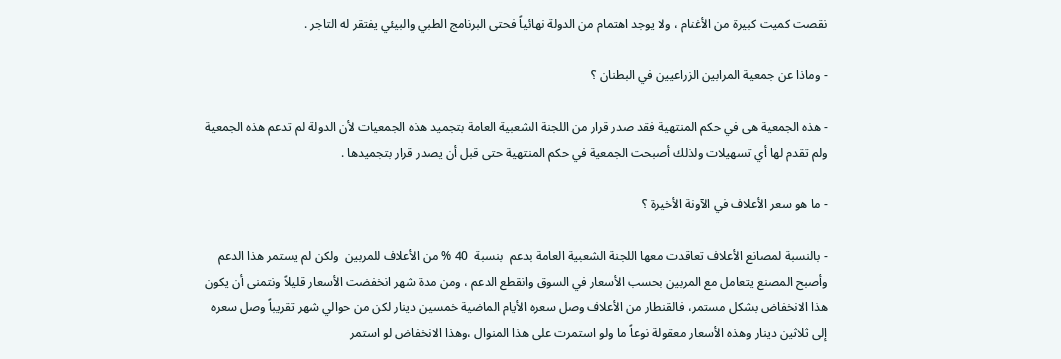نقصت كميت كبيرة من الأغنام ، ولا يوجد اهتمام من الدولة نهائياً فحتى البرنامج الطبي والبيئي يفتقر له التاجر .

- وماذا عن جمعية المرابين الزراعيين في البطنان ؟

- هذه الجمعية هى في حكم المنتهية فقد صدر قرار من اللجنة الشعبية العامة بتجميد هذه الجمعيات لأن الدولة لم تدعم هذه الجمعية ولم تقدم لها أي تسهيلات ولذلك أصبحت الجمعية في حكم المنتهية حتى قبل أن يصدر قرار بتجميدها .

- ما هو سعر الأعلاف في الآونة الأخيرة ؟

- بالنسبة لمصانع الأعلاف تعاقدت معها اللجنة الشعبية العامة بدعم  بنسبة  40 % من الأعلاف للمربين  ولكن لم يستمر هذا الدعم وأصبح المصنع يتعامل مع المربين بحسب الأسعار في السوق وانقطع الدعم ، ومن مدة شهر انخفضت الأسعار قليلاً ونتمنى أن يكون هذا الانخفاض بشكل مستمر، فالقنطار من الأعلاف وصل سعره الأيام الماضية خمسين دينار لكن من حوالي شهر تقريباً وصل سعره إلى ثلاثين دينار وهذه الأسعار معقولة نوعاً ما ولو استمرت على هذا المنوال ،وهذا الانخفاض لو استمر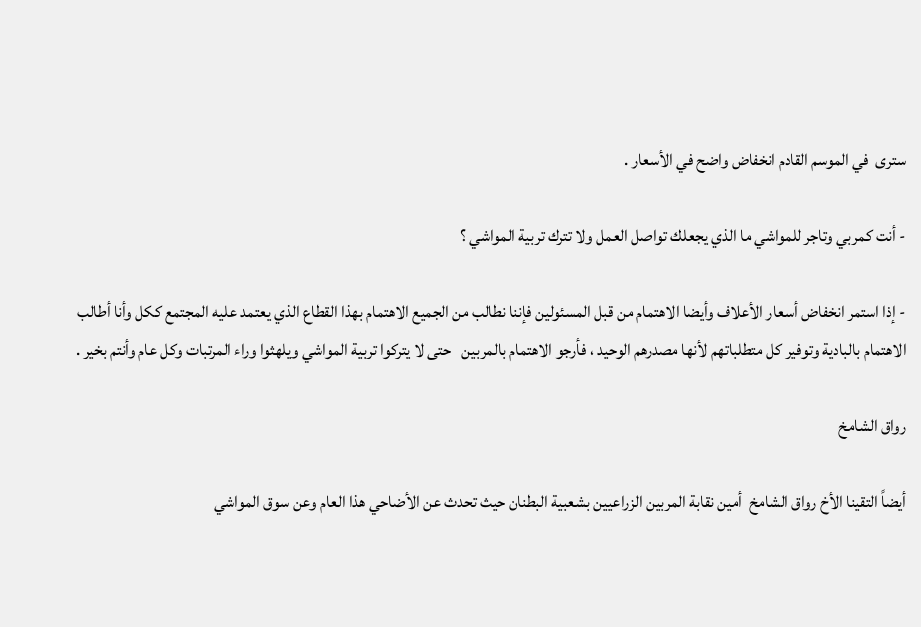سترى  في الموسم القادم انخفاض واضح في الأسعار .

- أنت كمربي وتاجر للمواشي ما الذي يجعلك تواصل العمل ولا تترك تربية المواشي ؟

- إذا استمر انخفاض أسعار الأعلاف وأيضا الاهتمام من قبل المسئولين فإننا نطالب من الجميع الاهتمام بهذا القطاع الذي يعتمد عليه المجتمع ككل وأنا أطالب  الاهتمام بالبادية وتوفير كل متطلباتهم لأنها مصدرهم الوحيد ، فأرجو الاهتمام بالمربين   حتى لا يتركوا تربية المواشي ويلهثوا وراء المرتبات وكل عام وأنتم بخير .

رواق الشامخ

أيضاً التقينا الأخ رواق الشامخ  أمين نقابة المربين الزراعيين بشعبية البطنان حيث تحدث عن الأضاحي هذا العام وعن سوق المواشي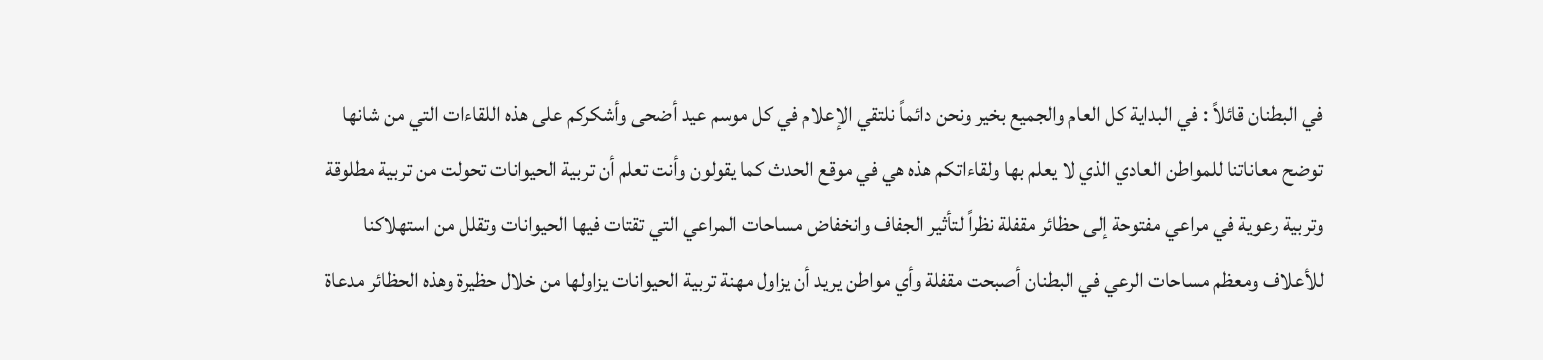في البطنان قائلاً : في البداية كل العام والجميع بخير ونحن دائماً نلتقي الإعلام في كل موسم عيد أضحى وأشكركم على هذه اللقاءات التي من شانها توضح معاناتنا للمواطن العادي الذي لا يعلم بها ولقاءاتكم هذه هي في موقع الحدث كما يقولون وأنت تعلم أن تربية الحيوانات تحولت من تربية مطلوقة وتربية رعوية في مراعي مفتوحة إلى حظائر مقفلة نظراً لتأثير الجفاف وانخفاض مساحات المراعي التي تقتات فيها الحيوانات وتقلل من استهلاكنا للأعلاف ومعظم مساحات الرعي في البطنان أصبحت مقفلة وأي مواطن يريد أن يزاول مهنة تربية الحيوانات يزاولها من خلال حظيرة وهذه الحظائر مدعاة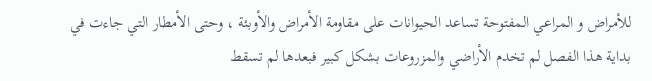للأمراض و المراعي المفتوحة تساعد الحيوانات على مقاومة الأمراض والأوبئة ، وحتى الأمطار التي جاءت في بداية هذا الفصل لم تخدم الأراضي والمزروعات بشكل كبير فبعدها لم تسقط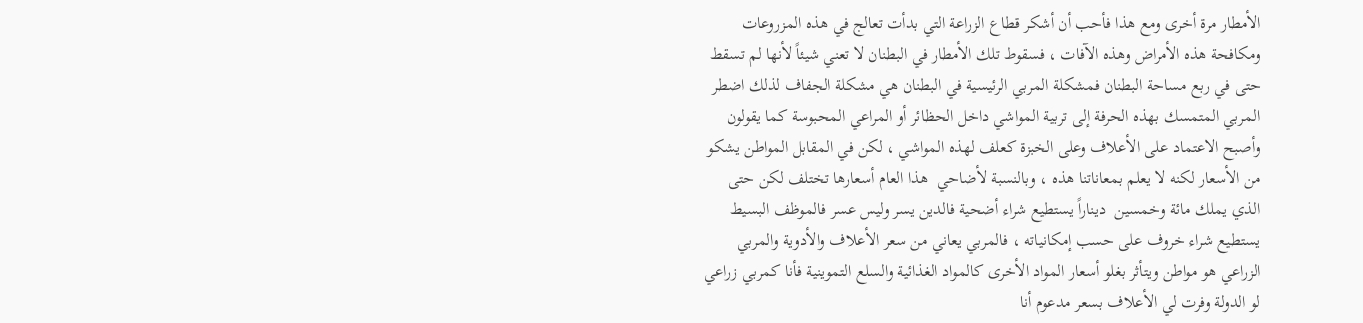الأمطار مرة أخرى ومع هذا فأحب أن أشكر قطاع الزراعة التي بدأت تعالج في هذه المزروعات ومكافحة هذه الأمراض وهذه الآفات ، فسقوط تلك الأمطار في البطنان لا تعني شيئاً لأنها لم تسقط حتى في ربع مساحة البطنان فمشكلة المربي الرئيسية في البطنان هي مشكلة الجفاف لذلك اضطر المربي المتمسك بهذه الحرفة إلى تربية المواشي داخل الحظائر أو المراعي المحبوسة كما يقولون وأصبح الاعتماد على الأعلاف وعلى الخبزة كعلف لهذه المواشي ، لكن في المقابل المواطن يشكو من الأسعار لكنه لا يعلم بمعاناتنا هذه ، وبالنسبة لأضاحي  هذا العام أسعارها تختلف لكن حتى الذي يملك مائة وخمسين  ديناراً يستطيع شراء أضحية فالدين يسر وليس عسر فالموظف البسيط يستطيع شراء خروف على حسب إمكانياته ، فالمربي يعاني من سعر الأعلاف والأدوية والمربي الزراعي هو مواطن ويتأثر بغلو أسعار المواد الأخرى كالمواد الغذائية والسلع التموينية فأنا كمربي زراعي لو الدولة وفرت لي الأعلاف بسعر مدعوم أنا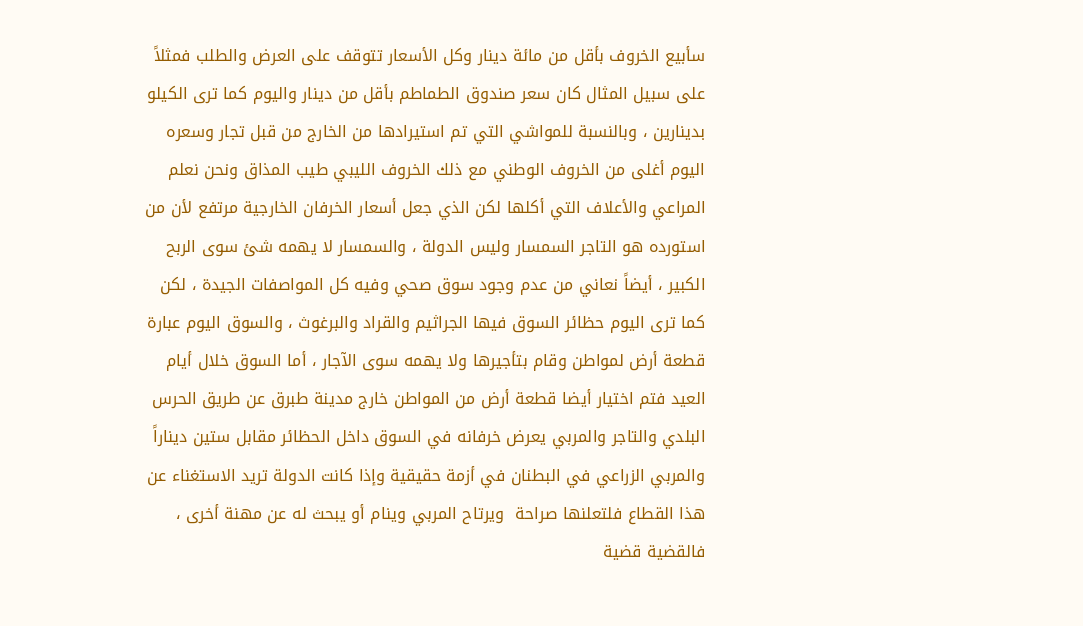سأبيع الخروف بأقل من مائة دينار وكل الأسعار تتوقف على العرض والطلب فمثلاً على سبيل المثال كان سعر صندوق الطماطم بأقل من دينار واليوم كما ترى الكيلو بدينارين ، وبالنسبة للمواشي التي تم استيرادها من الخارج من قبل تجار وسعره اليوم أغلى من الخروف الوطني مع ذلك الخروف الليبي طيب المذاق ونحن نعلم المراعي والأعلاف التي أكلها لكن الذي جعل أسعار الخرفان الخارجية مرتفع لأن من استورده هو التاجر السمسار وليس الدولة ، والسمسار لا يهمه شئ سوى الربح الكبير ، أيضاً نعاني من عدم وجود سوق صحي وفيه كل المواصفات الجيدة ، لكن كما ترى اليوم حظائر السوق فيها الجراثيم والقراد والبرغوث ، والسوق اليوم عبارة قطعة أرض لمواطن وقام بتأجيرها ولا يهمه سوى الآجار ، أما السوق خلال أيام العيد فتم اختيار أيضا قطعة أرض من المواطن خارج مدينة طبرق عن طريق الحرس البلدي والتاجر والمربي يعرض خرفانه في السوق داخل الحظائر مقابل ستين ديناراً والمربي الزراعي في البطنان في أزمة حقيقية وإذا كانت الدولة تريد الاستغناء عن هذا القطاع فلتعلنها صراحة  ويرتاح المربي وينام أو يبحث له عن مهنة أخرى ، فالقضية قضية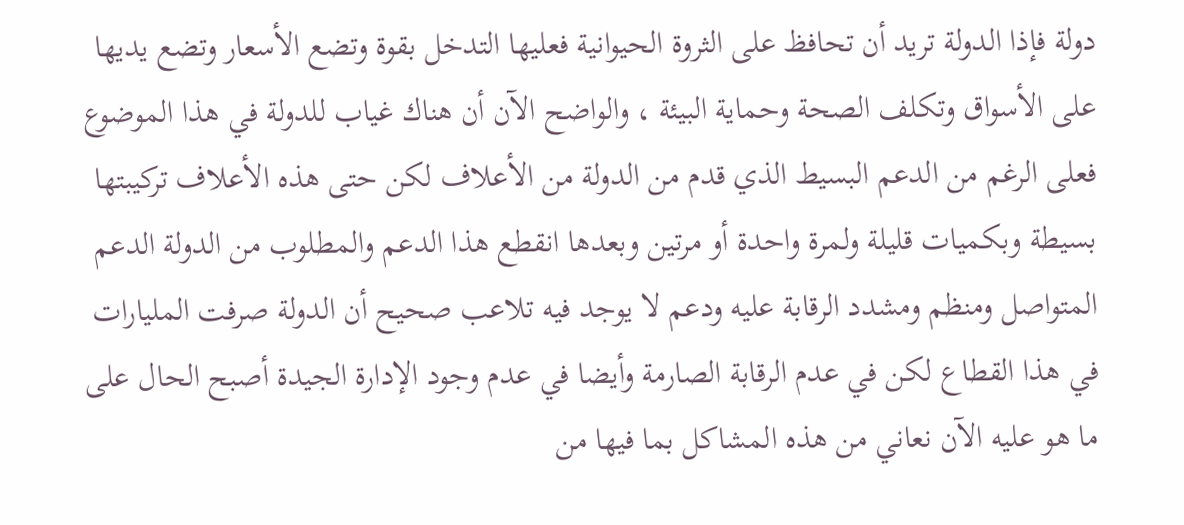دولة فإذا الدولة تريد أن تحافظ على الثروة الحيوانية فعليها التدخل بقوة وتضع الأسعار وتضع يديها على الأسواق وتكلف الصحة وحماية البيئة ، والواضح الآن أن هناك غياب للدولة في هذا الموضوع فعلى الرغم من الدعم البسيط الذي قدم من الدولة من الأعلاف لكن حتى هذه الأعلاف تركيبتها بسيطة وبكميات قليلة ولمرة واحدة أو مرتين وبعدها انقطع هذا الدعم والمطلوب من الدولة الدعم المتواصل ومنظم ومشدد الرقابة عليه ودعم لا يوجد فيه تلاعب صحيح أن الدولة صرفت المليارات في هذا القطاع لكن في عدم الرقابة الصارمة وأيضا في عدم وجود الإدارة الجيدة أصبح الحال على ما هو عليه الآن نعاني من هذه المشاكل بما فيها من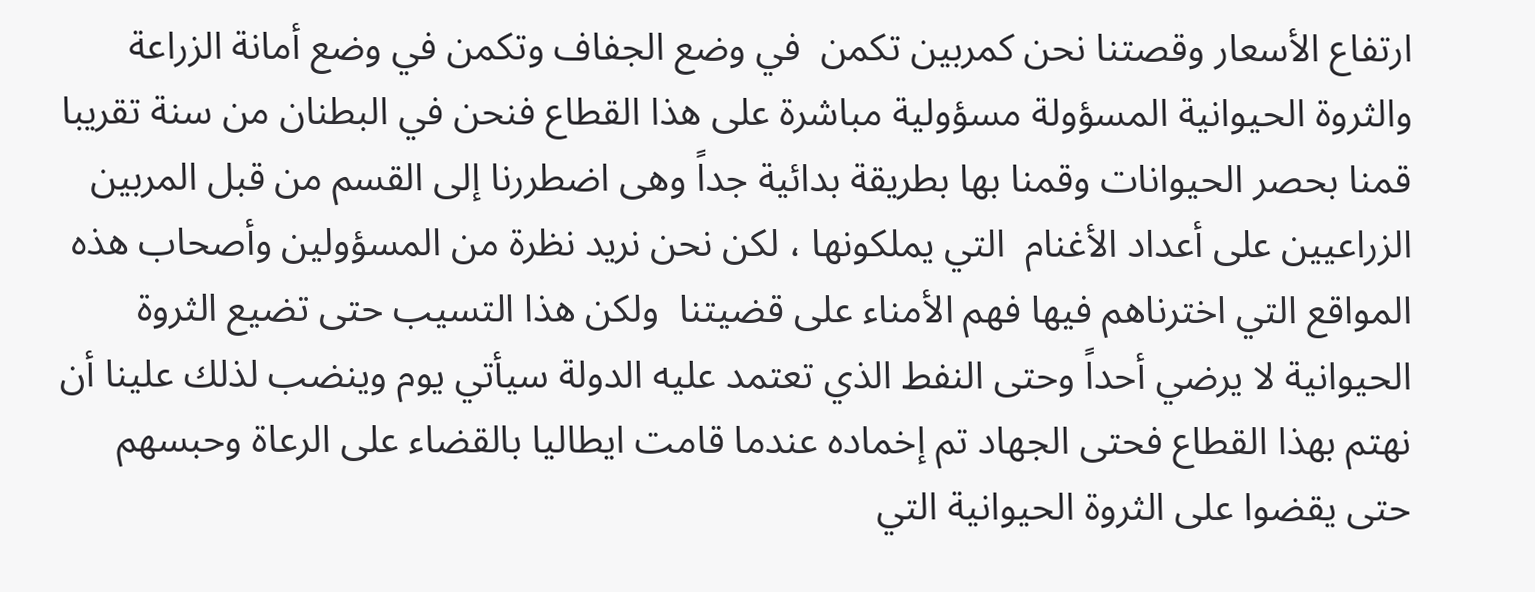ارتفاع الأسعار وقصتنا نحن كمربين تكمن  في وضع الجفاف وتكمن في وضع أمانة الزراعة والثروة الحيوانية المسؤولة مسؤولية مباشرة على هذا القطاع فنحن في البطنان من سنة تقريبا قمنا بحصر الحيوانات وقمنا بها بطريقة بدائية جداً وهى اضطررنا إلى القسم من قبل المربين الزراعيين على أعداد الأغنام  التي يملكونها ، لكن نحن نريد نظرة من المسؤولين وأصحاب هذه المواقع التي اخترناهم فيها فهم الأمناء على قضيتنا  ولكن هذا التسيب حتى تضيع الثروة الحيوانية لا يرضي أحداً وحتى النفط الذي تعتمد عليه الدولة سيأتي يوم وينضب لذلك علينا أن نهتم بهذا القطاع فحتى الجهاد تم إخماده عندما قامت ايطاليا بالقضاء على الرعاة وحبسهم  حتى يقضوا على الثروة الحيوانية التي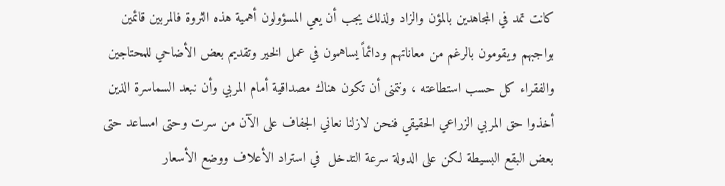كانت تمد في المجاهدين بالمؤن والزاد ولذلك يجب أن يعي المسؤولون أهمية هذه الثروة فالمربين قائمين بواجبهم ويقومون بالرغم من معاناتهم ودائماً يساهمون في عمل الخير وتقديم بعض الأضاحي للمحتاجين والفقراء كل حسب استطاعته ، ونتمنى أن تكون هناك مصداقية أمام المربي وأن نبعد السماسرة الذين أخذوا حق المربي الزراعي الحقيقي فنحن لازلنا نعاني الجفاف على الآن من سرت وحتى امساعد حتى بعض البقع البسيطة لكن على الدولة سرعة التدخل  في استراد الأعلاف ووضع الأسعار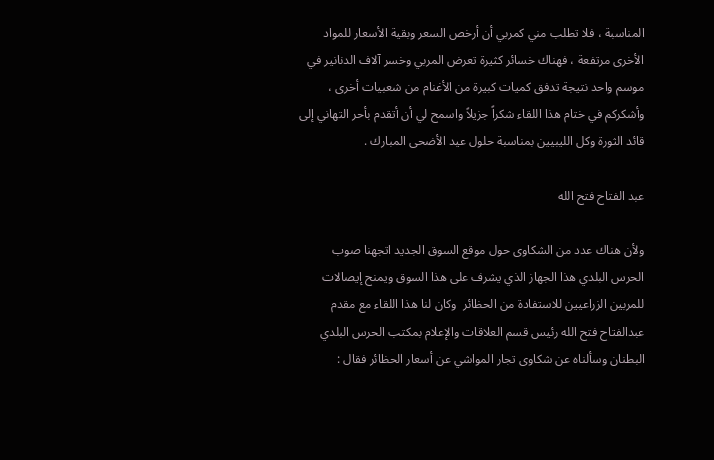المناسبة ، فلا تطلب مني كمربي أن أرخص السعر وبقية الأسعار للمواد الأخرى مرتفعة ، فهناك خسائر كثيرة تعرض المربي وخسر آلاف الدنانير في موسم واحد نتيجة تدفق كميات كبيرة من الأغنام من شعبيات أخرى ، وأشكركم في ختام هذا اللقاء شكراً جزيلاً واسمح لي أن أتقدم بأحر التهاني إلى قائد الثورة وكل الليبيين بمناسبة حلول عيد الأضحى المبارك .

عبد الفتاح فتح الله

ولأن هناك عدد من الشكاوى حول موقع السوق الجديد اتجهنا صوب الحرس البلدي هذا الجهاز الذي يشرف على هذا السوق ويمنح إيصالات للمربين الزراعيين للاستفادة من الحظائر  وكان لنا هذا اللقاء مع مقدم  عبدالفتاح فتح الله رئيس قسم العلاقات والإعلام بمكتب الحرس البلدي البطنان وسألناه عن شكاوى تجار المواشي عن أسعار الحظائر فقال :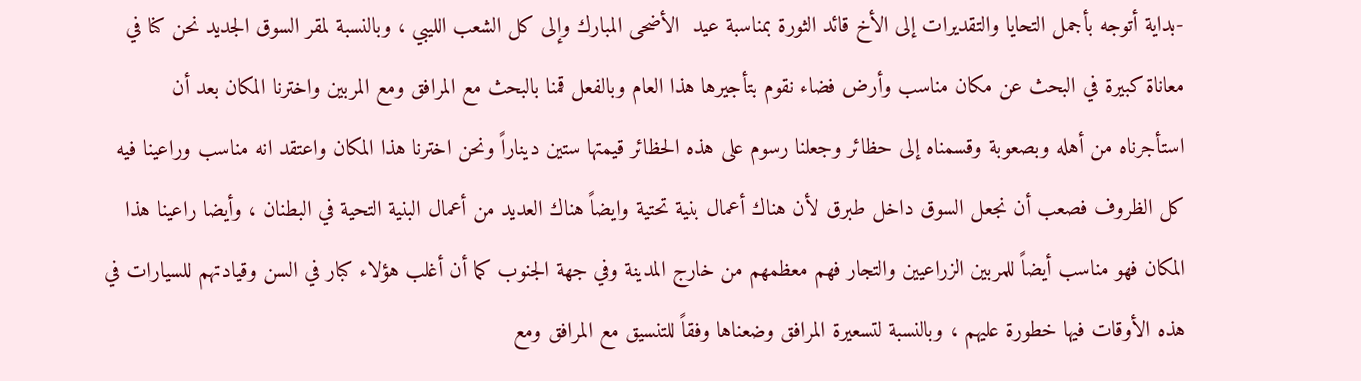-بداية أتوجه بأجمل التحايا والتقديرات إلى الأخ قائد الثورة بمناسبة عيد  الأضحى المبارك وإلى كل الشعب الليبي ، وبالنسبة لمقر السوق الجديد نحن كنا في معاناة كبيرة في البحث عن مكان مناسب وأرض فضاء نقوم بتأجيرها هذا العام وبالفعل قمنا بالبحث مع المرافق ومع المربين واخترنا المكان بعد أن استأجرناه من أهله وبصعوبة وقسمناه إلى حظائر وجعلنا رسوم على هذه الحظائر قيمتها ستين ديناراً ونحن اخترنا هذا المكان واعتقد انه مناسب وراعينا فيه كل الظروف فصعب أن نجعل السوق داخل طبرق لأن هناك أعمال بنية تحتية وايضاً هناك العديد من أعمال البنية التحية في البطنان ، وأيضا راعينا هذا المكان فهو مناسب أيضاً للمربين الزراعيين والتجار فهم معظمهم من خارج المدينة وفي جهة الجنوب كما أن أغلب هؤلاء كبار في السن وقيادتهم للسيارات في هذه الأوقات فيها خطورة عليهم ، وبالنسبة لتسعيرة المرافق وضعناها وفقاً للتنسيق مع المرافق ومع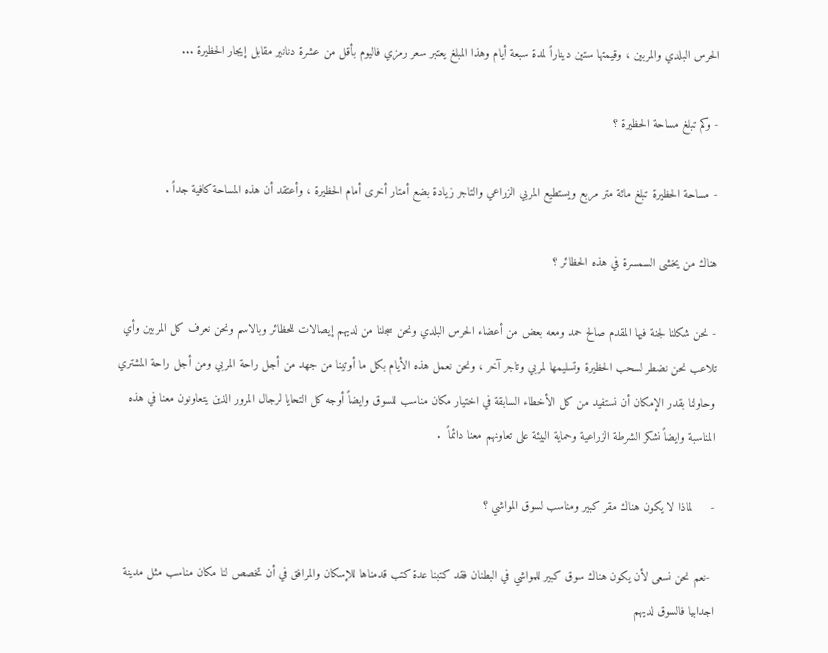الحرس البلدي والمربين ، وقيمتها ستين ديناراً لمدة سبعة أيام وهذا المبلغ يعتبر سعر رمزي فاليوم بأقل من عشرة دنانير مقابل إيجار الحظيرة ...

- وكم تبلغ مساحة الحظيرة ؟

- مساحة الحظيرة تبلغ مائة متر مربع ويستطيع المربي الزراعي والتاجر زيادة بضع أمتار أخرى أمام الحظيرة ، وأعتقد أن هذه المساحة كافية جداً .

هناك من يخشى السمسرة في هذه الحظائر ؟

- نحن شكلنا لجنة فيها المقدم صالح حمد ومعه بعض من أعضاء الحرس البلدي ونحن سجلنا من لديهم إيصالات للحظائر وبالاسم ونحن نعرف كل المربين وأي تلاعب نحن نضطر لسحب الحظيرة وتسليمها لمربي وتاجر آخر ، ونحن نعمل هذه الأيام بكل ما أوتينا من جهد من أجل راحة المربي ومن أجل راحة المشتري وحاولنا بقدر الإمكان أن نستفيد من كل الأخطاء السابقة في اختيار مكان مناسب للسوق وايضاً أوجه كل التحايا لرجال المرور الذين يتعاونون معنا في هذه المناسبة وايضاً نشكر الشرطة الزراعية وحماية البيئة على تعاونهم معنا دائماً  .

-     لماذا لا يكون هناك مقر كبير ومناسب لسوق المواشي ؟

 -نعم نحن نسعى لأن يكون هناك سوق كبير للمواشي في البطنان فقد كتبنا عدة كتب قدمناها للإسكان والمرافق في أن تخصص لنا مكان مناسب مثل مدينة اجدابيا فالسوق لديهم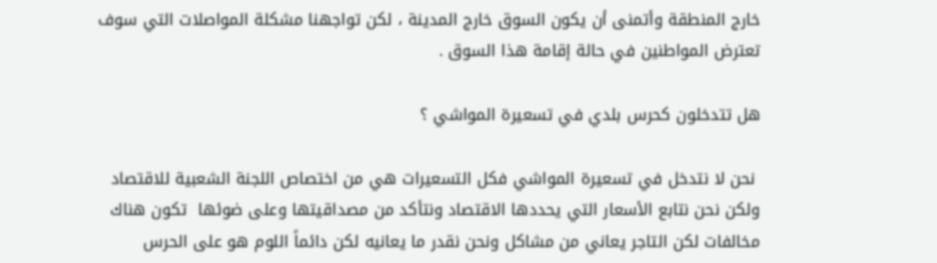خارج المنطقة وأتمنى أن يكون السوق خارج المدينة ، لكن تواجهنا مشكلة المواصلات التي سوف تعترض المواطنين في حالة إقامة هذا السوق .

هل تتدخلون كحرس بلدي في تسعيرة المواشي ؟

 نحن لا نتدخل في تسعيرة المواشي فكل التسعيرات هي من اختصاص اللجنة الشعبية للاقتصاد  ولكن نحن نتابع الأسعار التي يحددها الاقتصاد ونتأكد من مصداقيتها وعلى ضوئها  تكون هناك  مخالفات لكن التاجر يعاني من مشاكل ونحن نقدر ما يعانيه لكن دائماً اللوم هو على الحرس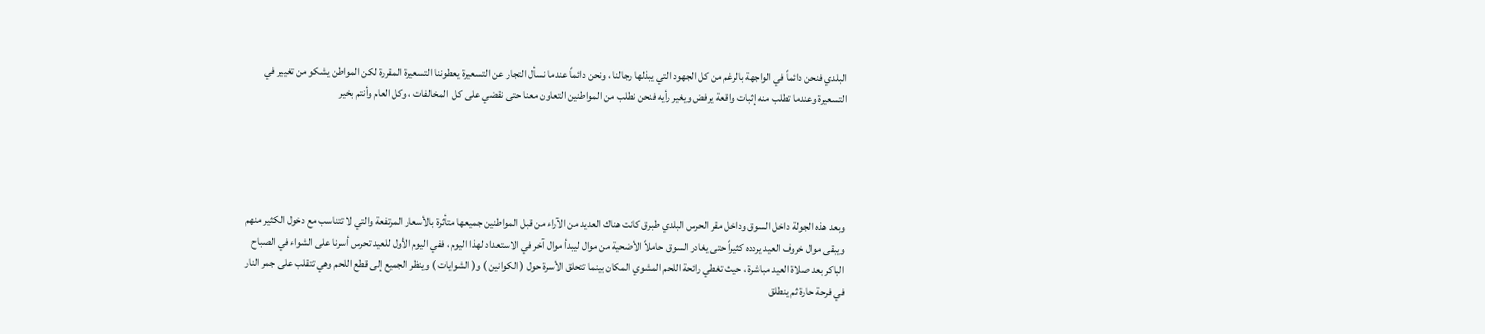البلدي فنحن دائماً في الواجهة بالرغم من كل الجهود التي يبذلها رجالنا ، ونحن دائماً عندما نسأل التجار عن التسعيرة يعطوننا التسعيرة المقررة لكن المواطن يشكو من تغيير في التسعيرة وعندما تطلب منه إثبات واقعة يرفض ويغير رأيه فنحن نطلب من المواطنين التعاون معنا حتى نقضي على كل  المخالفات ، وكل العام وأنتم بخير





وبعد هذه الجولة داخل السوق وداخل مقر الحرس البلدي طبرق كانت هناك العديد من الآراء من قبل المواطنين جميعها متأثرة بالأسعار المرتفعة والتي لا تتناسب مع دخول الكثير منهم ويبقى موال خروف العيد يردده كثيراً حتى يغادر السوق حاملاً الأضحية من موال ليبدأ موال آخر في الاستعداد لهذا اليوم ، ففي اليوم الأول للعيد تحرس أسرنا على الشواء في الصباح الباكر بعد صلاة العيد مباشرة ، حيث تغطي رائحة اللحم المشوي المكان بينما تتحلق الأسرة حول ( الكوانين ) و( الشوايات ) وينظر الجميع إلى قطع اللحم وهي تتقلب على جمر النار  في فرحة حارة ثم ينطلق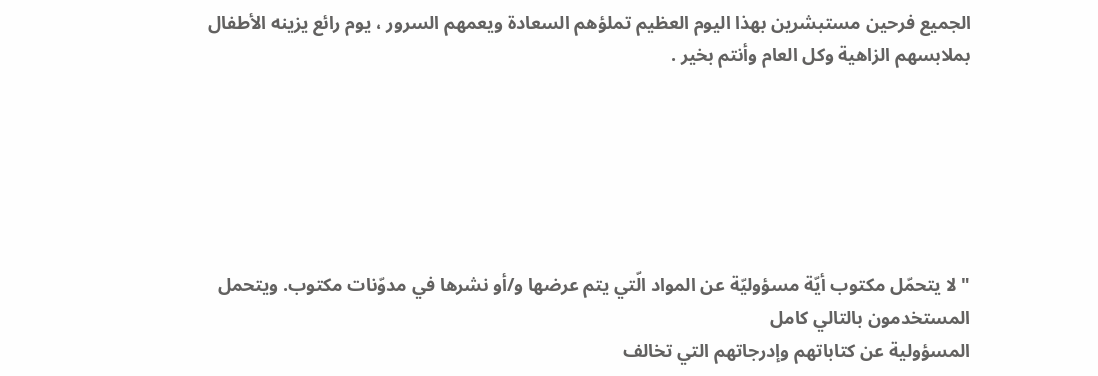الجميع فرحين مستبشرين بهذا اليوم العظيم تملؤهم السعادة ويعمهم السرور ، يوم رائع يزينه الأطفال بملابسهم الزاهية وكل العام وأنتم بخير .






"لا يتحمّل مكتوب أيّة مسؤوليّة عن المواد الّتي يتم عرضها و/أو نشرها في مدوّنات مكتوب. ويتحمل المستخدمون بالتالي كامل
المسؤولية عن كتاباتهم وإدرجاتهم التي تخالف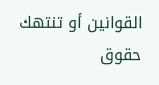القوانين أو تنتهك حقوق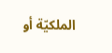الملكيّة أو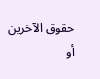حقوق الآخرين أو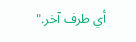أي طرف آخر."